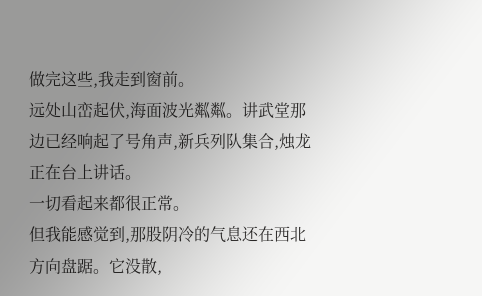做完这些,我走到窗前。
远处山峦起伏,海面波光粼粼。讲武堂那边已经响起了号角声,新兵列队集合,烛龙正在台上讲话。
一切看起来都很正常。
但我能感觉到,那股阴冷的气息还在西北方向盘踞。它没散,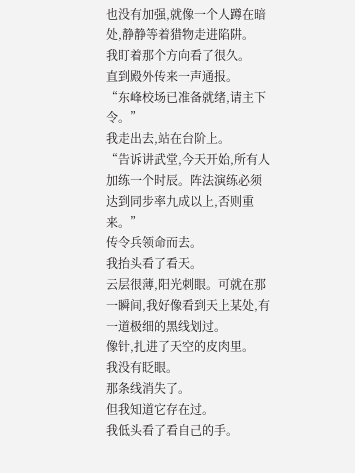也没有加强,就像一个人蹲在暗处,静静等着猎物走进陷阱。
我盯着那个方向看了很久。
直到殿外传来一声通报。
“东峰校场已准备就绪,请主下令。”
我走出去,站在台阶上。
“告诉讲武堂,今天开始,所有人加练一个时辰。阵法演练必须达到同步率九成以上,否则重来。”
传令兵领命而去。
我抬头看了看天。
云层很薄,阳光刺眼。可就在那一瞬间,我好像看到天上某处,有一道极细的黑线划过。
像针,扎进了天空的皮肉里。
我没有眨眼。
那条线消失了。
但我知道它存在过。
我低头看了看自己的手。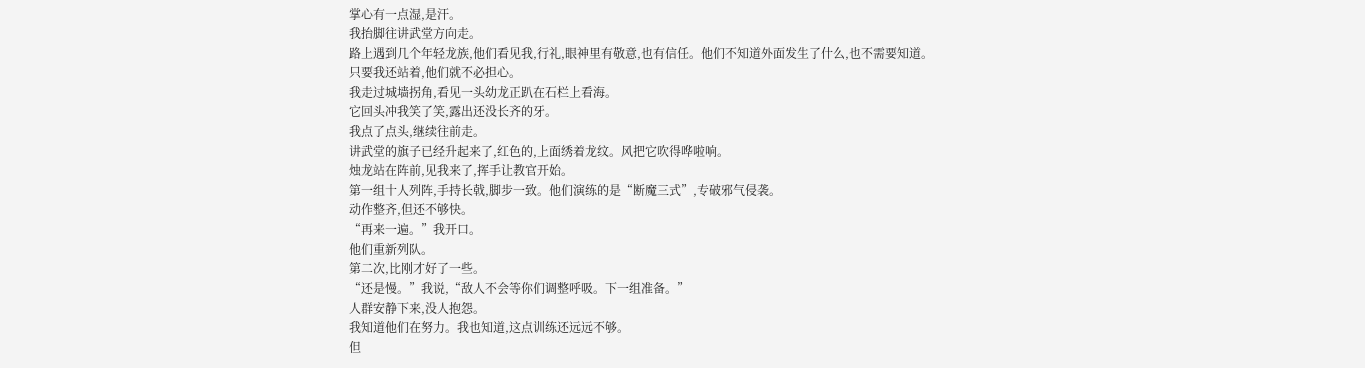掌心有一点湿,是汗。
我抬脚往讲武堂方向走。
路上遇到几个年轻龙族,他们看见我,行礼,眼神里有敬意,也有信任。他们不知道外面发生了什么,也不需要知道。
只要我还站着,他们就不必担心。
我走过城墙拐角,看见一头幼龙正趴在石栏上看海。
它回头冲我笑了笑,露出还没长齐的牙。
我点了点头,继续往前走。
讲武堂的旗子已经升起来了,红色的,上面绣着龙纹。风把它吹得哗啦响。
烛龙站在阵前,见我来了,挥手让教官开始。
第一组十人列阵,手持长戟,脚步一致。他们演练的是“断魔三式”,专破邪气侵袭。
动作整齐,但还不够快。
“再来一遍。”我开口。
他们重新列队。
第二次,比刚才好了一些。
“还是慢。”我说,“敌人不会等你们调整呼吸。下一组准备。”
人群安静下来,没人抱怨。
我知道他们在努力。我也知道,这点训练还远远不够。
但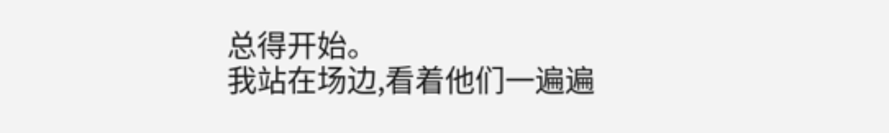总得开始。
我站在场边,看着他们一遍遍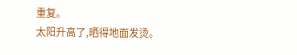重复。
太阳升高了,晒得地面发烫。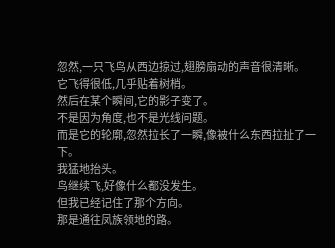忽然,一只飞鸟从西边掠过,翅膀扇动的声音很清晰。
它飞得很低,几乎贴着树梢。
然后在某个瞬间,它的影子变了。
不是因为角度,也不是光线问题。
而是它的轮廓,忽然拉长了一瞬,像被什么东西拉扯了一下。
我猛地抬头。
鸟继续飞,好像什么都没发生。
但我已经记住了那个方向。
那是通往凤族领地的路。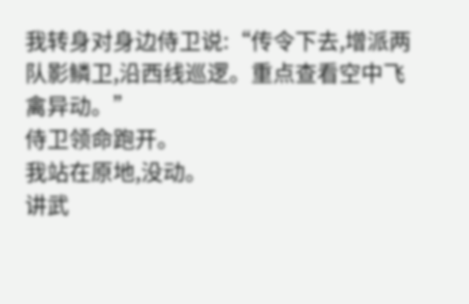我转身对身边侍卫说:“传令下去,增派两队影鳞卫,沿西线巡逻。重点查看空中飞禽异动。”
侍卫领命跑开。
我站在原地,没动。
讲武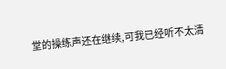堂的操练声还在继续,可我已经听不太清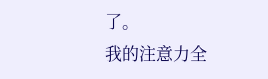了。
我的注意力全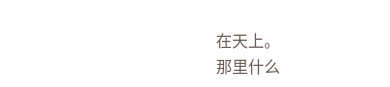在天上。
那里什么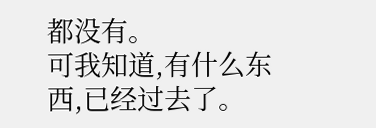都没有。
可我知道,有什么东西,已经过去了。